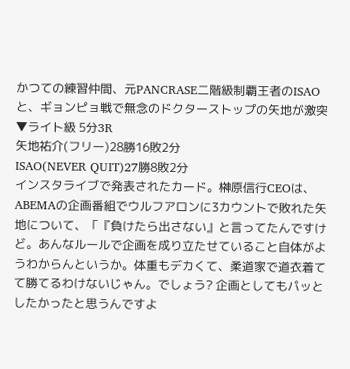かつての練習仲間、元PANCRASE二階級制覇王者のISAOと、ギョンピョ戦で無念のドクターストップの矢地が激突
▼ライト級 5分3R
矢地祐介(フリー)28勝16敗2分
ISAO(NEVER QUIT)27勝8敗2分
インスタライブで発表されたカード。榊原信行CEOは、ABEMAの企画番組でウルフアロンに3カウントで敗れた矢地について、「『負けたら出さない』と言ってたんですけど。あんなルールで企画を成り立たせていること自体がようわからんというか。体重もデカくて、柔道家で道衣着てて勝てるわけないじゃん。でしょう? 企画としてもパッとしたかったと思うんですよ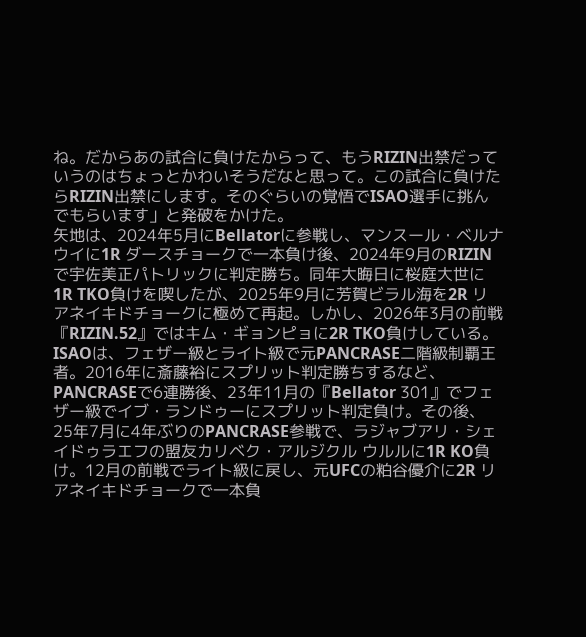ね。だからあの試合に負けたからって、もうRIZIN出禁だっていうのはちょっとかわいそうだなと思って。この試合に負けたらRIZIN出禁にします。そのぐらいの覚悟でISAO選手に挑んでもらいます」と発破をかけた。
矢地は、2024年5月にBellatorに参戦し、マンスール・ベルナウイに1R ダースチョークで一本負け後、2024年9月のRIZINで宇佐美正パトリックに判定勝ち。同年大晦日に桜庭大世に1R TKO負けを喫したが、2025年9月に芳賀ビラル海を2R リアネイキドチョークに極めて再起。しかし、2026年3月の前戦『RIZIN.52』ではキム・ギョンピョに2R TKO負けしている。
ISAOは、フェザー級とライト級で元PANCRASE二階級制覇王者。2016年に斎藤裕にスプリット判定勝ちするなど、PANCRASEで6連勝後、23年11月の『Bellator 301』でフェザー級でイブ・ランドゥーにスプリット判定負け。その後、25年7月に4年ぶりのPANCRASE参戦で、ラジャブアリ・シェイドゥラエフの盟友カリベク・アルジクル ウルルに1R KO負け。12月の前戦でライト級に戻し、元UFCの粕谷優介に2R リアネイキドチョークで一本負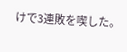けで3連敗を喫した。